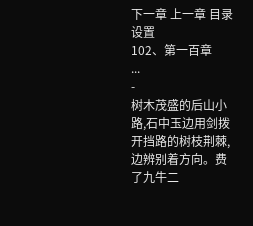下一章 上一章 目录 设置
102、第一百章
...
-
树木茂盛的后山小路,石中玉边用剑拨开挡路的树枝荆棘,边辨别着方向。费了九牛二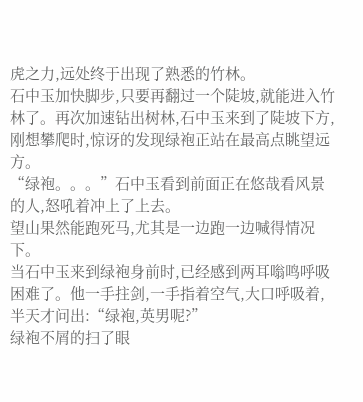虎之力,远处终于出现了熟悉的竹林。
石中玉加快脚步,只要再翻过一个陡坡,就能进入竹林了。再次加速钻出树林,石中玉来到了陡坡下方,刚想攀爬时,惊讶的发现绿袍正站在最高点眺望远方。
“绿袍。。。”石中玉看到前面正在悠哉看风景的人,怒吼着冲上了上去。
望山果然能跑死马,尤其是一边跑一边喊得情况下。
当石中玉来到绿袍身前时,已经感到两耳嗡鸣呼吸困难了。他一手拄剑,一手指着空气,大口呼吸着,半天才问出:“绿袍,英男呢?”
绿袍不屑的扫了眼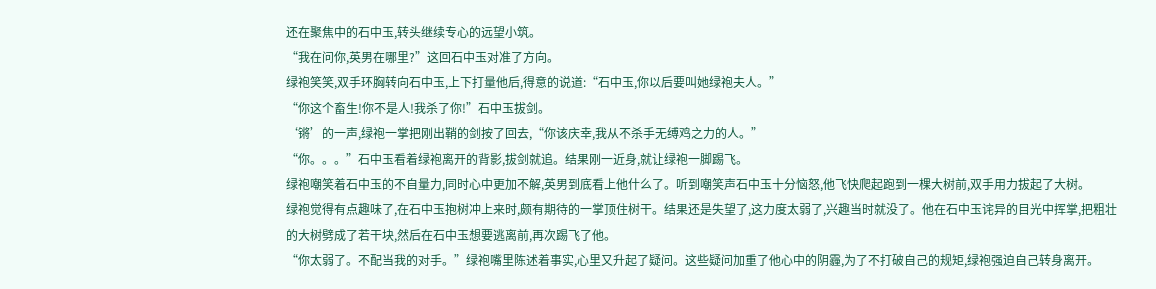还在聚焦中的石中玉,转头继续专心的远望小筑。
“我在问你,英男在哪里?”这回石中玉对准了方向。
绿袍笑笑,双手环胸转向石中玉,上下打量他后,得意的说道:“石中玉,你以后要叫她绿袍夫人。”
“你这个畜生!你不是人!我杀了你!”石中玉拔剑。
‘锵’的一声,绿袍一掌把刚出鞘的剑按了回去,“你该庆幸,我从不杀手无缚鸡之力的人。”
“你。。。”石中玉看着绿袍离开的背影,拔剑就追。结果刚一近身,就让绿袍一脚踢飞。
绿袍嘲笑着石中玉的不自量力,同时心中更加不解,英男到底看上他什么了。听到嘲笑声石中玉十分恼怒,他飞快爬起跑到一棵大树前,双手用力拔起了大树。
绿袍觉得有点趣味了,在石中玉抱树冲上来时,颇有期待的一掌顶住树干。结果还是失望了,这力度太弱了,兴趣当时就没了。他在石中玉诧异的目光中挥掌,把粗壮的大树劈成了若干块,然后在石中玉想要逃离前,再次踢飞了他。
“你太弱了。不配当我的对手。”绿袍嘴里陈述着事实,心里又升起了疑问。这些疑问加重了他心中的阴霾,为了不打破自己的规矩,绿袍强迫自己转身离开。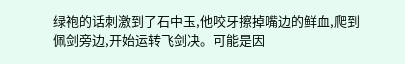绿袍的话刺激到了石中玉,他咬牙擦掉嘴边的鲜血,爬到佩剑旁边,开始运转飞剑决。可能是因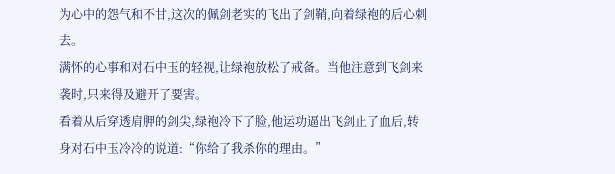为心中的怨气和不甘,这次的佩剑老实的飞出了剑鞘,向着绿袍的后心刺去。
满怀的心事和对石中玉的轻视,让绿袍放松了戒备。当他注意到飞剑来袭时,只来得及避开了要害。
看着从后穿透肩胛的剑尖,绿袍冷下了脸,他运功逼出飞剑止了血后,转身对石中玉冷冷的说道:“你给了我杀你的理由。”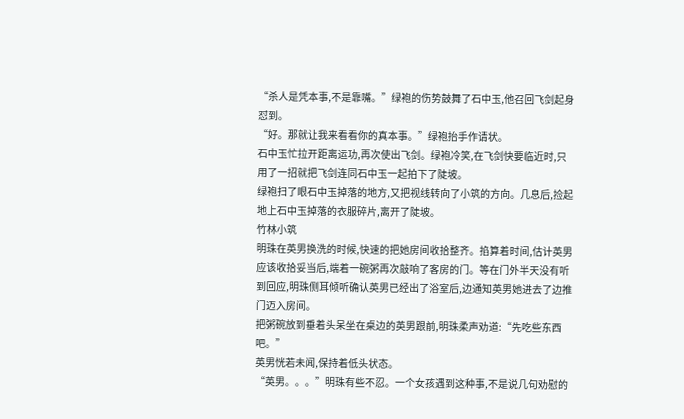“杀人是凭本事,不是靠嘴。”绿袍的伤势鼓舞了石中玉,他召回飞剑起身怼到。
“好。那就让我来看看你的真本事。”绿袍抬手作请状。
石中玉忙拉开距离运功,再次使出飞剑。绿袍冷笑,在飞剑快要临近时,只用了一招就把飞剑连同石中玉一起拍下了陡坡。
绿袍扫了眼石中玉掉落的地方,又把视线转向了小筑的方向。几息后,捡起地上石中玉掉落的衣服碎片,离开了陡坡。
竹林小筑
明珠在英男换洗的时候,快速的把她房间收拾整齐。掐算着时间,估计英男应该收拾妥当后,端着一碗粥再次敲响了客房的门。等在门外半天没有听到回应,明珠侧耳倾听确认英男已经出了浴室后,边通知英男她进去了边推门迈入房间。
把粥碗放到垂着头呆坐在桌边的英男跟前,明珠柔声劝道:“先吃些东西吧。”
英男恍若未闻,保持着低头状态。
“英男。。。”明珠有些不忍。一个女孩遇到这种事,不是说几句劝慰的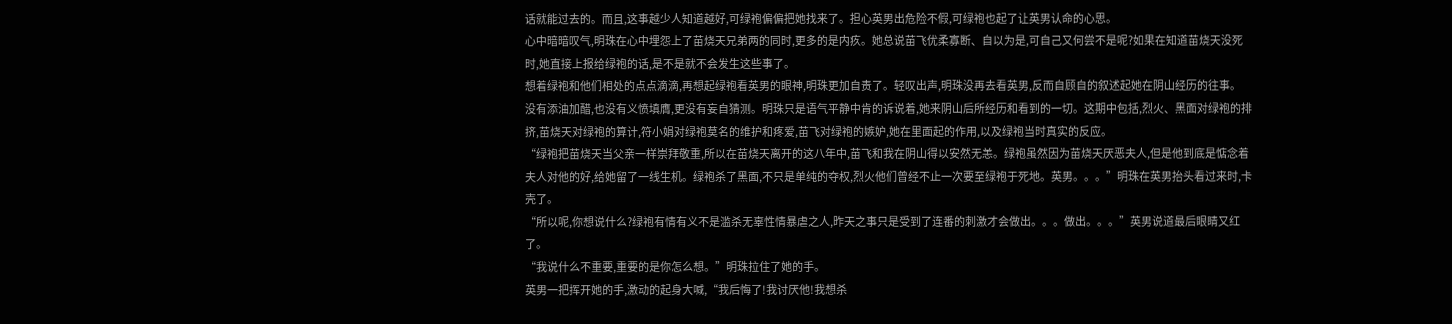话就能过去的。而且,这事越少人知道越好,可绿袍偏偏把她找来了。担心英男出危险不假,可绿袍也起了让英男认命的心思。
心中暗暗叹气,明珠在心中埋怨上了苗烧天兄弟两的同时,更多的是内疚。她总说苗飞优柔寡断、自以为是,可自己又何尝不是呢?如果在知道苗烧天没死时,她直接上报给绿袍的话,是不是就不会发生这些事了。
想着绿袍和他们相处的点点滴滴,再想起绿袍看英男的眼神,明珠更加自责了。轻叹出声,明珠没再去看英男,反而自顾自的叙述起她在阴山经历的往事。
没有添油加醋,也没有义愤填膺,更没有妄自猜测。明珠只是语气平静中肯的诉说着,她来阴山后所经历和看到的一切。这期中包括,烈火、黑面对绿袍的排挤,苗烧天对绿袍的算计,符小娟对绿袍莫名的维护和疼爱,苗飞对绿袍的嫉妒,她在里面起的作用,以及绿袍当时真实的反应。
“绿袍把苗烧天当父亲一样崇拜敬重,所以在苗烧天离开的这八年中,苗飞和我在阴山得以安然无恙。绿袍虽然因为苗烧天厌恶夫人,但是他到底是惦念着夫人对他的好,给她留了一线生机。绿袍杀了黑面,不只是单纯的夺权,烈火他们曾经不止一次要至绿袍于死地。英男。。。”明珠在英男抬头看过来时,卡壳了。
“所以呢,你想说什么?绿袍有情有义不是滥杀无辜性情暴虐之人,昨天之事只是受到了连番的刺激才会做出。。。做出。。。”英男说道最后眼睛又红了。
“我说什么不重要,重要的是你怎么想。”明珠拉住了她的手。
英男一把挥开她的手,激动的起身大喊,“我后悔了!我讨厌他!我想杀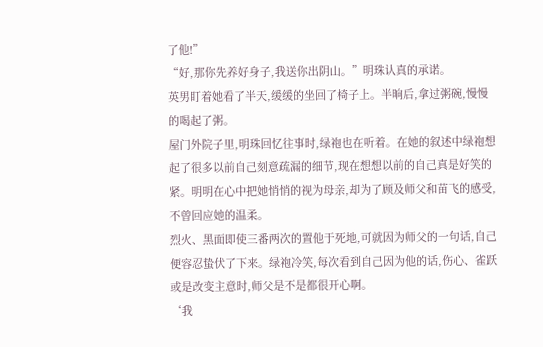了他!”
“好,那你先养好身子,我送你出阴山。”明珠认真的承诺。
英男盯着她看了半天,缓缓的坐回了椅子上。半晌后,拿过粥碗,慢慢的喝起了粥。
屋门外院子里,明珠回忆往事时,绿袍也在听着。在她的叙述中绿袍想起了很多以前自己刻意疏漏的细节,现在想想以前的自己真是好笑的紧。明明在心中把她悄悄的视为母亲,却为了顾及师父和苗飞的感受,不曾回应她的温柔。
烈火、黑面即使三番两次的置他于死地,可就因为师父的一句话,自己便容忍蛰伏了下来。绿袍冷笑,每次看到自己因为他的话,伤心、雀跃或是改变主意时,师父是不是都很开心啊。
‘我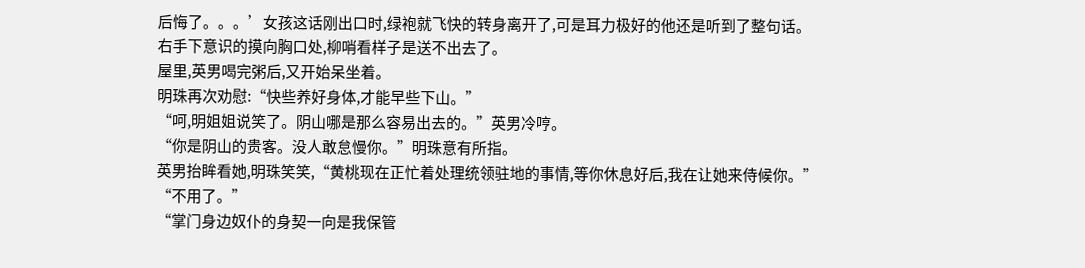后悔了。。。’女孩这话刚出口时,绿袍就飞快的转身离开了,可是耳力极好的他还是听到了整句话。
右手下意识的摸向胸口处,柳哨看样子是送不出去了。
屋里,英男喝完粥后,又开始呆坐着。
明珠再次劝慰:“快些养好身体,才能早些下山。”
“呵,明姐姐说笑了。阴山哪是那么容易出去的。”英男冷哼。
“你是阴山的贵客。没人敢怠慢你。”明珠意有所指。
英男抬眸看她,明珠笑笑,“黄桃现在正忙着处理统领驻地的事情,等你休息好后,我在让她来侍候你。”
“不用了。”
“掌门身边奴仆的身契一向是我保管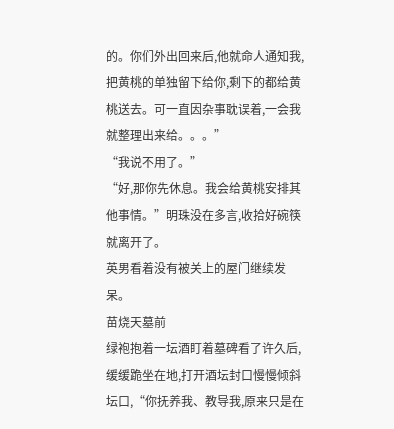的。你们外出回来后,他就命人通知我,把黄桃的单独留下给你,剩下的都给黄桃送去。可一直因杂事耽误着,一会我就整理出来给。。。”
“我说不用了。”
“好,那你先休息。我会给黄桃安排其他事情。”明珠没在多言,收拾好碗筷就离开了。
英男看着没有被关上的屋门继续发呆。
苗烧天墓前
绿袍抱着一坛酒盯着墓碑看了许久后,缓缓跪坐在地,打开酒坛封口慢慢倾斜坛口,“你抚养我、教导我,原来只是在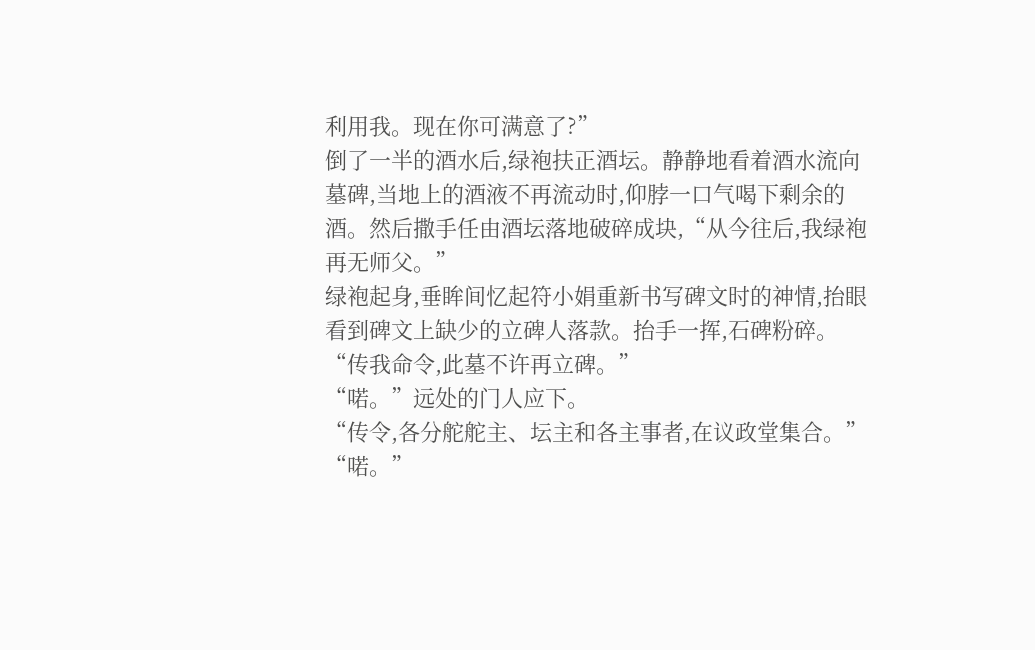利用我。现在你可满意了?”
倒了一半的酒水后,绿袍扶正酒坛。静静地看着酒水流向墓碑,当地上的酒液不再流动时,仰脖一口气喝下剩余的酒。然后撒手任由酒坛落地破碎成块,“从今往后,我绿袍再无师父。”
绿袍起身,垂眸间忆起符小娟重新书写碑文时的神情,抬眼看到碑文上缺少的立碑人落款。抬手一挥,石碑粉碎。
“传我命令,此墓不许再立碑。”
“喏。”远处的门人应下。
“传令,各分舵舵主、坛主和各主事者,在议政堂集合。”
“喏。”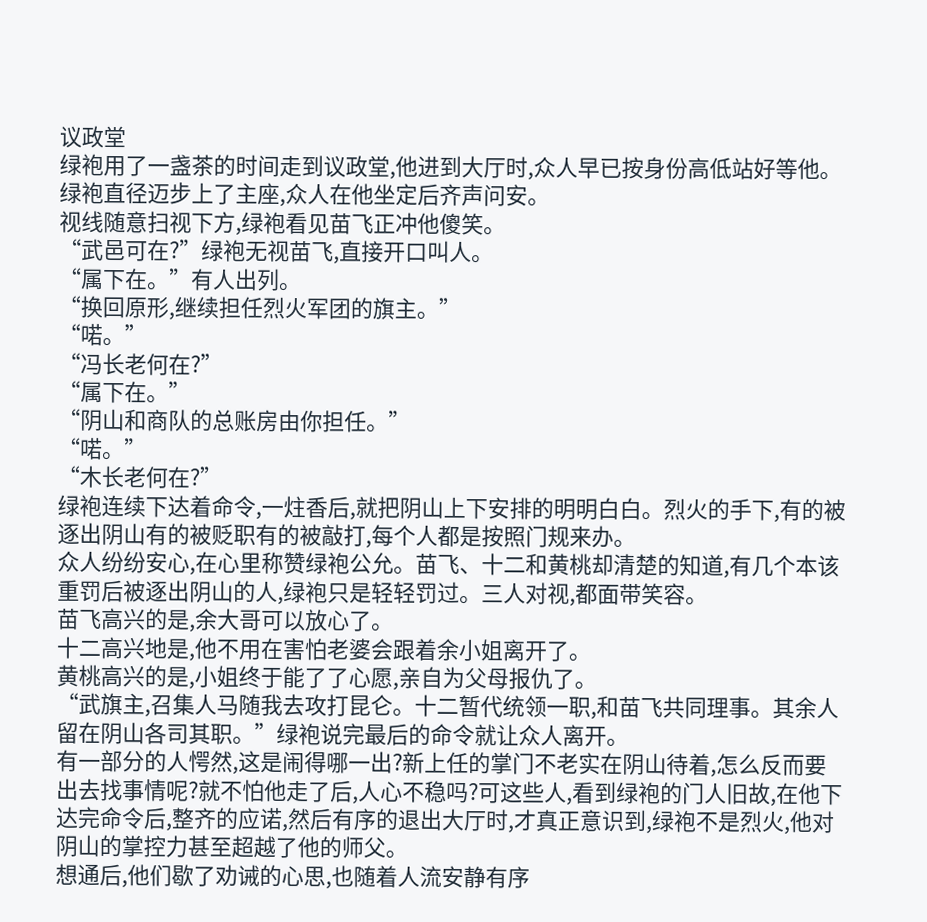议政堂
绿袍用了一盏茶的时间走到议政堂,他进到大厅时,众人早已按身份高低站好等他。绿袍直径迈步上了主座,众人在他坐定后齐声问安。
视线随意扫视下方,绿袍看见苗飞正冲他傻笑。
“武邑可在?”绿袍无视苗飞,直接开口叫人。
“属下在。”有人出列。
“换回原形,继续担任烈火军团的旗主。”
“喏。”
“冯长老何在?”
“属下在。”
“阴山和商队的总账房由你担任。”
“喏。”
“木长老何在?”
绿袍连续下达着命令,一炷香后,就把阴山上下安排的明明白白。烈火的手下,有的被逐出阴山有的被贬职有的被敲打,每个人都是按照门规来办。
众人纷纷安心,在心里称赞绿袍公允。苗飞、十二和黄桃却清楚的知道,有几个本该重罚后被逐出阴山的人,绿袍只是轻轻罚过。三人对视,都面带笑容。
苗飞高兴的是,余大哥可以放心了。
十二高兴地是,他不用在害怕老婆会跟着余小姐离开了。
黄桃高兴的是,小姐终于能了了心愿,亲自为父母报仇了。
“武旗主,召集人马随我去攻打昆仑。十二暂代统领一职,和苗飞共同理事。其余人留在阴山各司其职。”绿袍说完最后的命令就让众人离开。
有一部分的人愕然,这是闹得哪一出?新上任的掌门不老实在阴山待着,怎么反而要出去找事情呢?就不怕他走了后,人心不稳吗?可这些人,看到绿袍的门人旧故,在他下达完命令后,整齐的应诺,然后有序的退出大厅时,才真正意识到,绿袍不是烈火,他对阴山的掌控力甚至超越了他的师父。
想通后,他们歇了劝诫的心思,也随着人流安静有序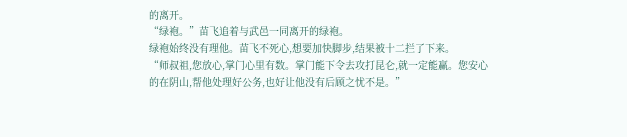的离开。
“绿袍。”苗飞追着与武邑一同离开的绿袍。
绿袍始终没有理他。苗飞不死心,想要加快脚步,结果被十二拦了下来。
“师叔祖,您放心,掌门心里有数。掌门能下令去攻打昆仑,就一定能赢。您安心的在阴山,帮他处理好公务,也好让他没有后顾之忧不是。”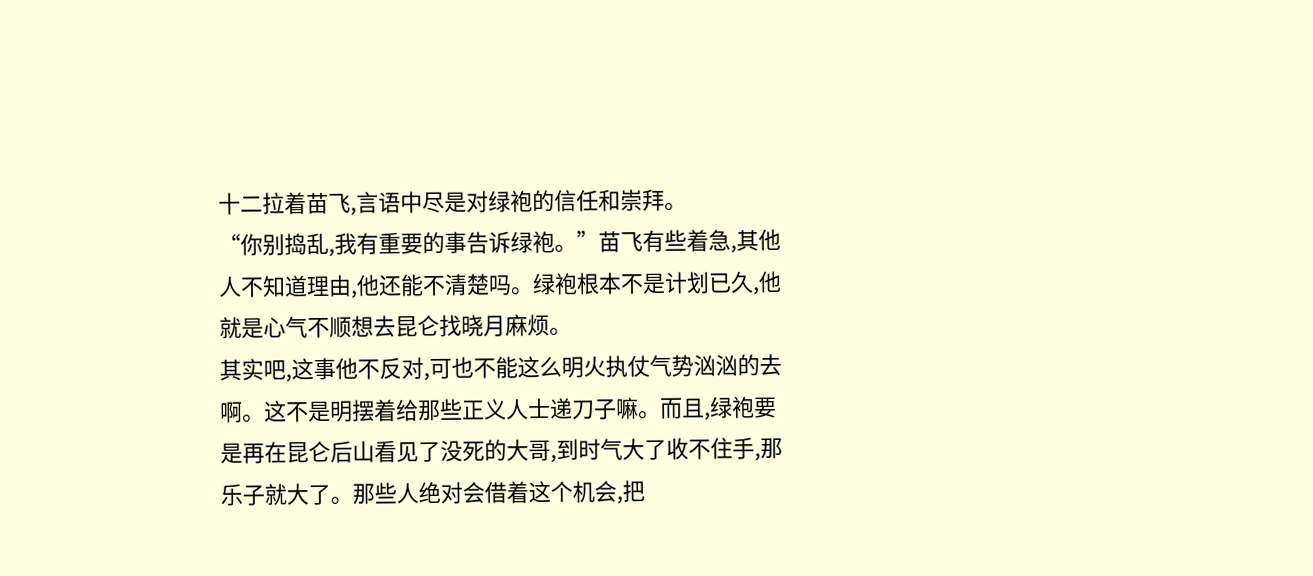十二拉着苗飞,言语中尽是对绿袍的信任和崇拜。
“你别捣乱,我有重要的事告诉绿袍。”苗飞有些着急,其他人不知道理由,他还能不清楚吗。绿袍根本不是计划已久,他就是心气不顺想去昆仑找晓月麻烦。
其实吧,这事他不反对,可也不能这么明火执仗气势汹汹的去啊。这不是明摆着给那些正义人士递刀子嘛。而且,绿袍要是再在昆仑后山看见了没死的大哥,到时气大了收不住手,那乐子就大了。那些人绝对会借着这个机会,把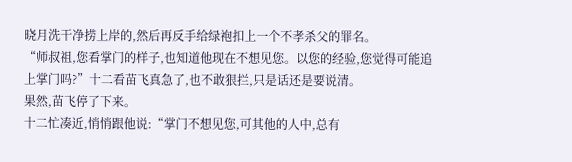晓月洗干净捞上岸的,然后再反手给绿袍扣上一个不孝杀父的罪名。
“师叔祖,您看掌门的样子,也知道他现在不想见您。以您的经验,您觉得可能追上掌门吗?”十二看苗飞真急了,也不敢狠拦,只是话还是要说清。
果然,苗飞停了下来。
十二忙凑近,悄悄跟他说:“掌门不想见您,可其他的人中,总有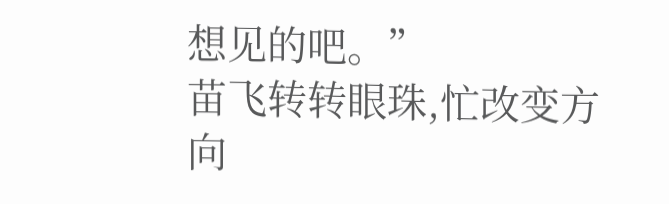想见的吧。”
苗飞转转眼珠,忙改变方向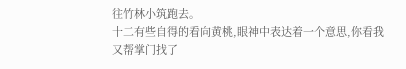往竹林小筑跑去。
十二有些自得的看向黄桃,眼神中表达着一个意思,你看我又帮掌门找了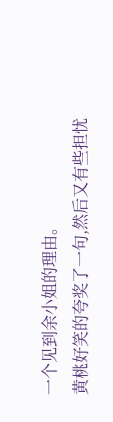一个见到余小姐的理由。
黄桃好笑的夸奖了一句,然后又有些担忧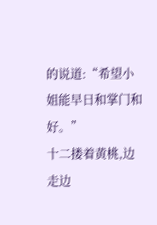的说道:“希望小姐能早日和掌门和好。”
十二搂着黄桃,边走边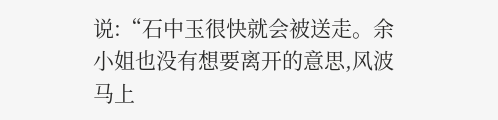说:“石中玉很快就会被送走。余小姐也没有想要离开的意思,风波马上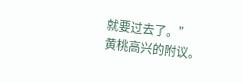就要过去了。”
黄桃高兴的附议。